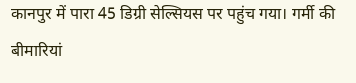कानपुर में पारा 45 डिग्री सेल्सियस पर पहुंच गया। गर्मी की बीमारियां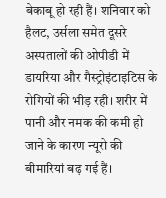बेकाबू हो रही हैं। शनिवार को हैलट, उर्सला समेत दूसरे अस्पतालों की ओपीडी में डायरिया और गैस्ट्रोइंटाइटिस के रोगियों की भीड़ रही। शरीर में पानी और नमक की कमी हो जाने के कारण न्यूरो की बीमारियां बढ़ गई हैं।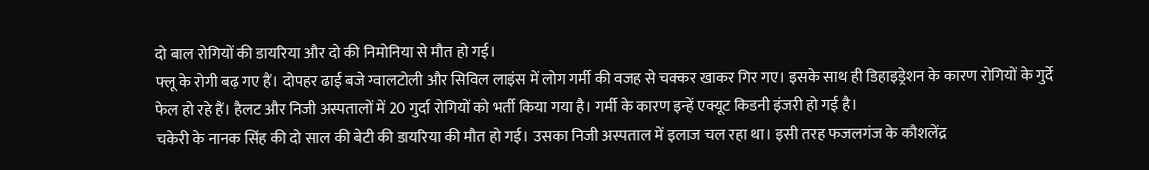दो बाल रोगियों की डायरिया और दो की निमोनिया से मौत हो गई।
फ्लू के रोगी बढ़ गए हैं। दोपहर ढाई बजे ग्वालटोली और सिविल लाइंस में लोग गर्मी की वजह से चक्कर खाकर गिर गए। इसके साथ ही डिहाइड्रेशन के कारण रोगियों के गुर्दे फेल हो रहे हैं। हैलट और निजी अस्पतालों में 20 गुर्दा रोगियों को भर्ती किया गया है। गर्मी के कारण इन्हें एक्यूट किडनी इंजरी हो गई है।
चकेरी के नानक सिंह की दो साल की बेटी की डायरिया की मौत हो गई। उसका निजी अस्पताल में इलाज चल रहा था। इसी तरह फजलगंज के कौशलेंद्र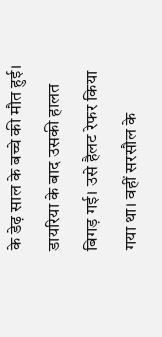के डेढ़ साल के बच्चे की मौत हुई। डायरिया के बाद उसकी हालत बिगड़ गई। उसे हैलट रेफर किया गया था। वहीं सरसौल के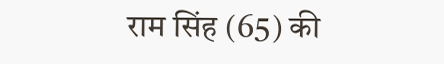राम सिंह (65) की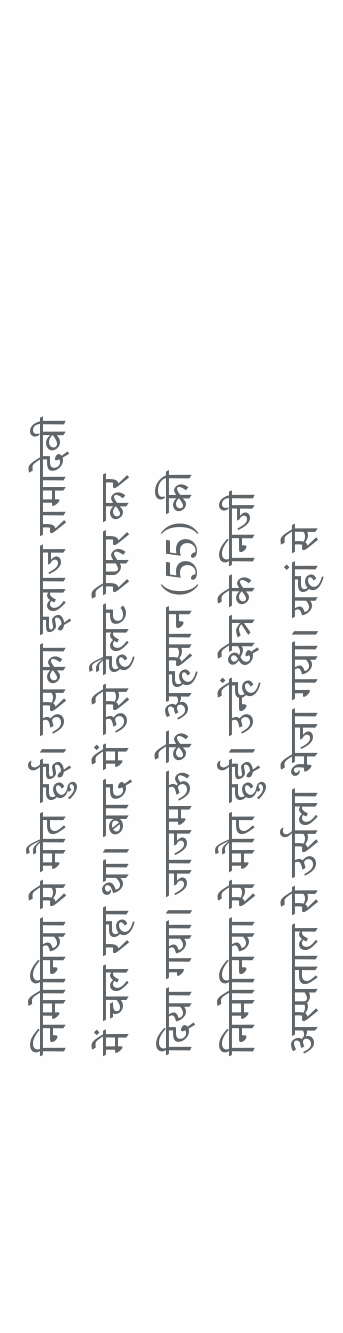निमोनिया से मौत हुई। उसका इलाज रामादेवी में चल रहा था। बाद में उसे हैलट रेफर कर दिया गया। जाजमऊ के अहसान (55) की निमोनिया से मौत हुई। उन्हें क्षेत्र के निजी अस्पताल से उर्सला भेजा गया। यहां से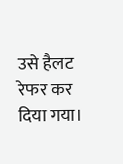उसे हैलट रेफर कर दिया गया।